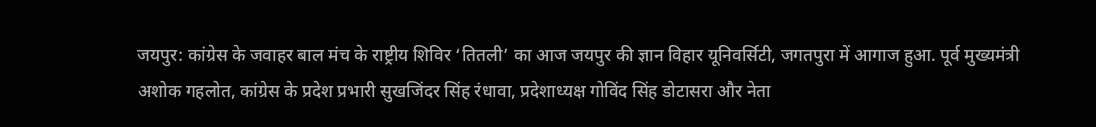जयपुर: कांग्रेस के जवाहर बाल मंच के राष्ट्रीय शिविर ‘तितली’ का आज जयपुर की ज्ञान विहार यूनिवर्सिटी, जगतपुरा में आगाज हुआ. पूर्व मुख्यमंत्री अशोक गहलोत, कांग्रेस के प्रदेश प्रभारी सुखजिंदर सिंह रंधावा, प्रदेशाध्यक्ष गोविंद सिंह डोटासरा और नेता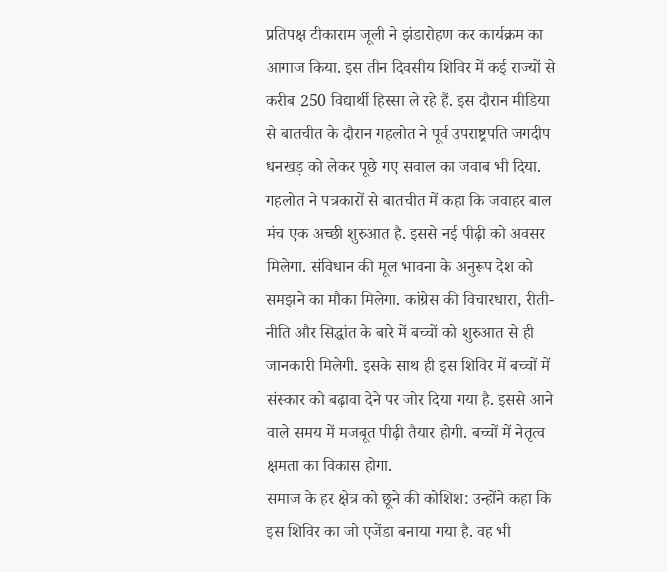प्रतिपक्ष टीकाराम जूली ने झंडारोहण कर कार्यक्रम का आगाज किया. इस तीन दिवसीय शिविर में कई राज्यों से करीब 250 विद्यार्थी हिस्सा ले रहे हैं. इस दौरान मीडिया से बातचीत के दौरान गहलोत ने पूर्व उपराष्ट्रपति जगदीप धनखड़ को लेकर पूछे गए सवाल का जवाब भी दिया.
गहलोत ने पत्रकारों से बातचीत में कहा कि जवाहर बाल मंच एक अच्छी शुरुआत है. इससे नई पीढ़ी को अवसर मिलेगा. संविधान की मूल भावना के अनुरूप देश को समझने का मौका मिलेगा. कांग्रेस की विचारधारा, रीती-नीति और सिद्धांत के बारे में बच्चों को शुरुआत से ही जानकारी मिलेगी. इसके साथ ही इस शिविर में बच्चों में संस्कार को बढ़ावा देने पर जोर दिया गया है. इससे आने वाले समय में मजबूत पीढ़ी तैयार होगी. बच्चों में नेतृत्व क्षमता का विकास होगा.
समाज के हर क्षेत्र को छूने की कोशिश: उन्होंने कहा कि इस शिविर का जो एजेंडा बनाया गया है. वह भी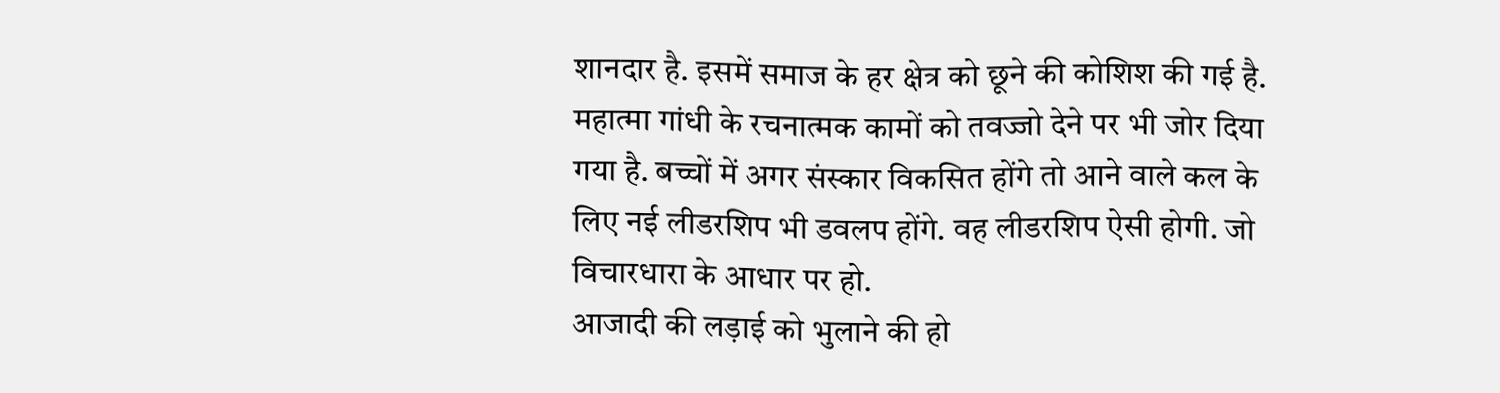शानदार है. इसमें समाज के हर क्षेत्र को छूने की कोशिश की गई है. महात्मा गांधी के रचनात्मक कामों को तवज्जो देने पर भी जोर दिया गया है. बच्चों में अगर संस्कार विकसित होंगे तो आने वाले कल के लिए नई लीडरशिप भी डवलप होंगे. वह लीडरशिप ऐसी होगी. जो विचारधारा के आधार पर हो.
आजादी की लड़ाई को भुलाने की हो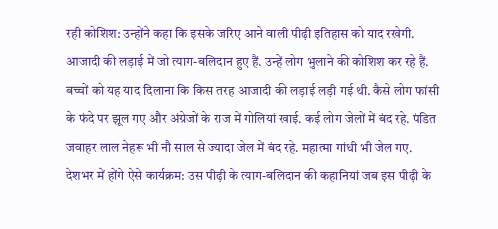रही कोशिश: उन्होंने कहा कि इसके जरिए आने वाली पीढ़ी इतिहास को याद रखेगी. आजादी की लड़ाई में जो त्याग-बलिदान हुए हैं. उन्हें लोग भुलाने की कोशिश कर रहे हैं. बच्चों को यह याद दिलाना कि किस तरह आजादी की लड़ाई लड़ी गई थी. कैसे लोग फांसी के फंदे पर झूल गए और अंग्रेजों के राज में गोलियां खाई. कई लोग जेलों में बंद रहे. पंडित जवाहर लाल नेहरू भी नौ साल से ज्यादा जेल में बंद रहे. महात्मा गांधी भी जेल गए.
देशभर में होंगे ऐसे कार्यक्रम: उस पीढ़ी के त्याग-बलिदान की कहानियां जब इस पीढ़ी के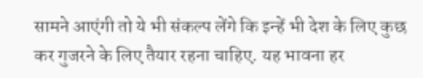सामने आएंगी तो ये भी संकल्प लेंगे कि इन्हें भी देश के लिए कुछ कर गुजरने के लिए तैयार रहना चाहिए. यह भावना हर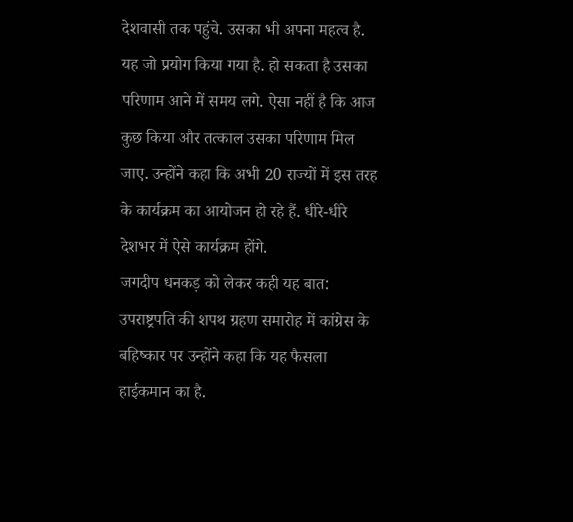देशवासी तक पहुंचे. उसका भी अपना महत्व है. यह जो प्रयोग किया गया है. हो सकता है उसका परिणाम आने में समय लगे. ऐसा नहीं है कि आज कुछ किया और तत्काल उसका परिणाम मिल जाए. उन्होंने कहा कि अभी 20 राज्यों में इस तरह के कार्यक्रम का आयोजन हो रहे हैं. धीरे-धीरे देशभर में ऐसे कार्यक्रम होंगे.
जगदीप धनकड़ को लेकर कही यह बात: उपराष्ट्रपति की शपथ ग्रहण समारोह में कांग्रेस के बहिष्कार पर उन्होंने कहा कि यह फैसला हाईकमान का है.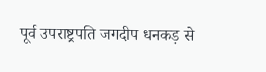पूर्व उपराष्ट्रपति जगदीप धनकड़ से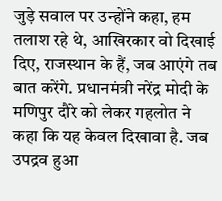जुड़े सवाल पर उन्होंने कहा, हम तलाश रहे थे, आखिरकार वो दिखाई दिए, राजस्थान के हैं, जब आएंगे तब बात करेंगे. प्रधानमंत्री नरेंद्र मोदी के मणिपुर दौरे को लेकर गहलोत ने कहा कि यह केवल दिखावा है. जब उपद्रव हुआ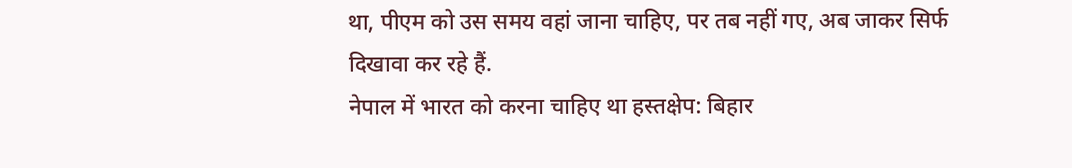था, पीएम को उस समय वहां जाना चाहिए, पर तब नहीं गए, अब जाकर सिर्फ दिखावा कर रहे हैं.
नेपाल में भारत को करना चाहिए था हस्तक्षेप: बिहार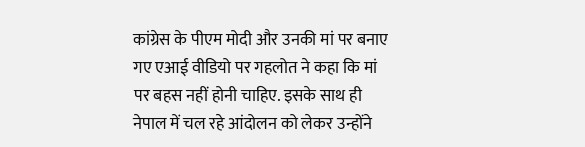कांग्रेस के पीएम मोदी और उनकी मां पर बनाए गए एआई वीडियो पर गहलोत ने कहा कि मां पर बहस नहीं होनी चाहिए. इसके साथ ही नेपाल में चल रहे आंदोलन को लेकर उन्होंने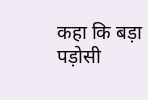कहा कि बड़ा पड़ोसी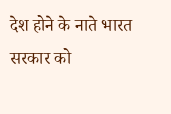देश होने के नाते भारत सरकार को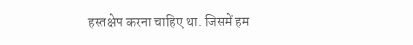हस्तक्षेप करना चाहिए था. जिसमें हम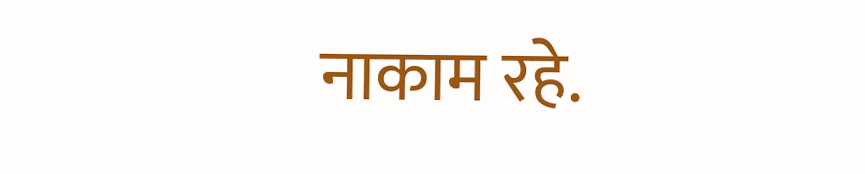नाकाम रहे.